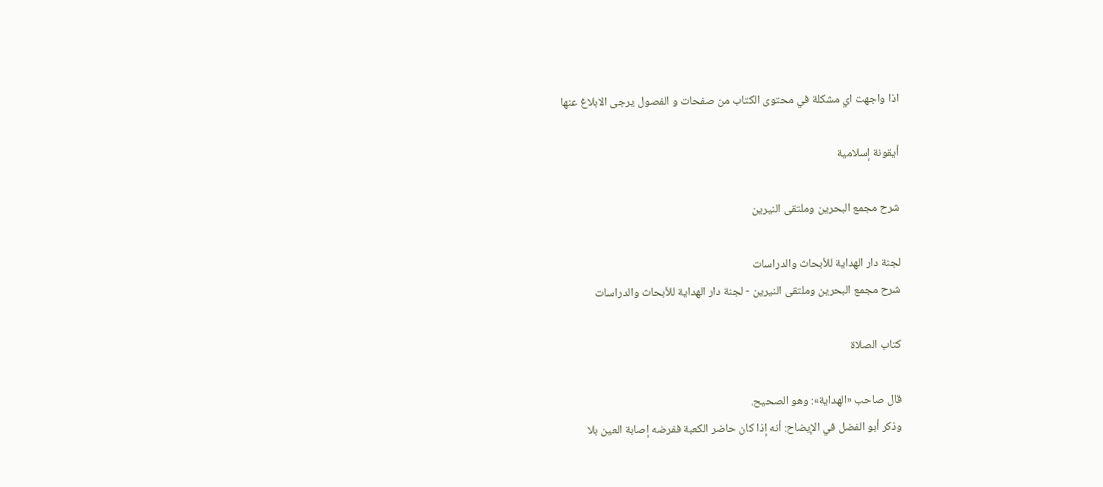اذا واجهت اي مشكلة في محتوى الكتاب من صفحات و الفصول يرجى الابلاغ عنها

أيقونة إسلامية

شرح مجمع البحرين وملتقى النيرين

لجنة دار الهداية للأبحاث والدراسات
شرح مجمع البحرين وملتقى النيرين - لجنة دار الهداية للأبحاث والدراسات

كتاب الصلاة

قال صاحب «الهداية»: وهو الصحيح.
وذكر أبو الفضل في الإيضاح: أنه إذا كان حاضر الكعبة ففرضه إصابة العين بلا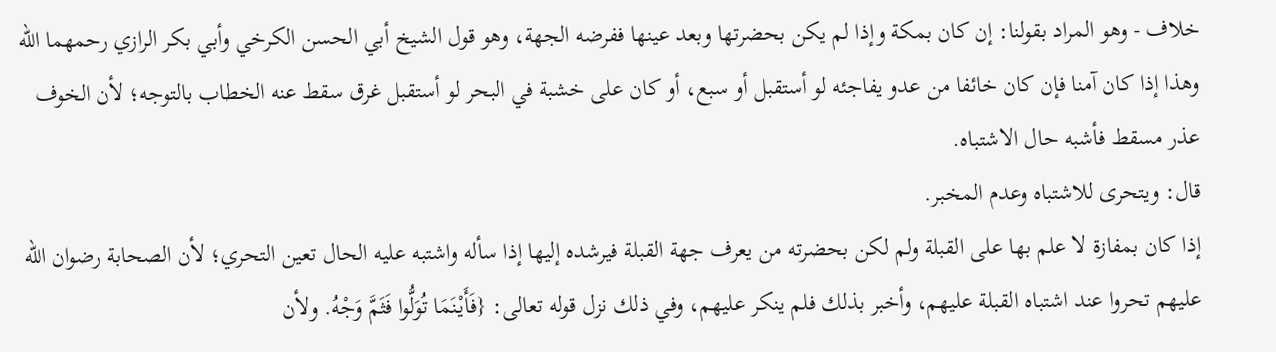خلاف - وهو المراد بقولنا: إن كان بمكة وإذا لم يکن بحضرتها وبعد عينها ففرضه الجهة، وهو قول الشيخ أبي الحسن الكرخي وأبي بكر الرازي رحمهما الله وهذا إذا كان آمنا فإن كان خائفا من عدو يفاجئه لو أستقبل أو سبع، أو كان على خشبة في البحر لو أستقبل غرق سقط عنه الخطاب بالتوجه؛ لأن الخوف عذر مسقط فأشبه حال الاشتباه.
قال: ويتحرى للاشتباه وعدم المخبر.
إذا كان بمفازة لا علم بها على القبلة ولم لكن بحضرته من يعرف جهة القبلة فيرشده إليها إذا سأله واشتبه عليه الحال تعين التحري؛ لأن الصحابة رضوان الله عليهم تحروا عند اشتباه القبلة عليهم، وأخبر بذلك فلم ينكر عليهم، وفي ذلك نزل قوله تعالى: {فَأَيْنَمَا تُوَلُّوا فَثَمَّ وَجْهُ. ولأن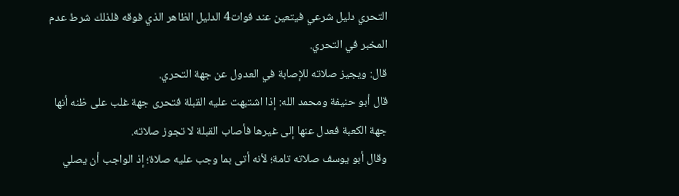التحري دليل شرعي فيتعين عند فوات4 الدليل الظاهر الذي فوقه فلذلك شرط عدم المخبر في التحري.
قال: ويجيز صلاته للإصابة في العدول عن جهة التحري.
قال أبو حنيفة ومحمد الله: إذا اشتبهت عليه القبلة فتحرى جهة غلب على ظنه أنها جهة الكعبة فعدل عنها إلى غيرها فأصاب القبلة لا تجوز صلاته.
وقال أبو يوسف صلاته تامة؛ لأنه أتى بما وجب عليه صلاة؛ إذ الواجب أن يصلي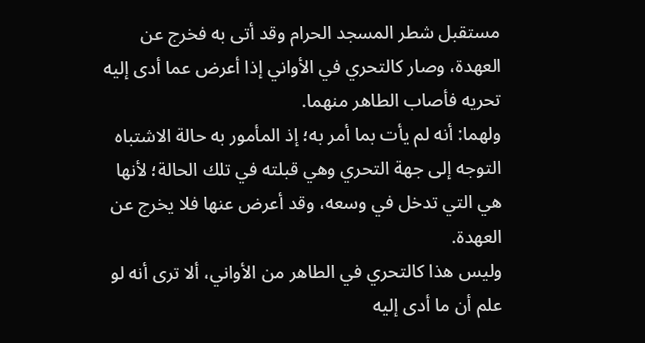مستقبل شطر المسجد الحرام وقد أتى به فخرج عن العهدة، وصار كالتحري في الأواني إذا أعرض عما أدى إليه تحريه فأصاب الطاهر منهما.
ولهما: أنه لم يأت بما أمر به؛ إذ المأمور به حالة الاشتباه التوجه إلى جهة التحري وهي قبلته في تلك الحالة؛ لأنها هي التي تدخل في وسعه، وقد أعرض عنها فلا يخرج عن العهدة.
وليس هذا كالتحري في الطاهر من الأواني، ألا ترى أنه لو علم أن ما أدى إليه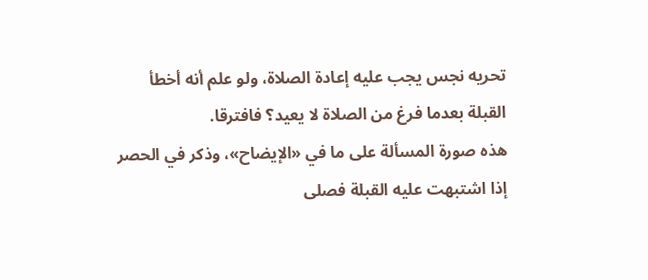تحريه نجس يجب عليه إعادة الصلاة، ولو علم أنه أخطأ القبلة بعدما فرغ من الصلاة لا يعيد؟ فافترقا.
هذه صورة المسألة على ما في «الإيضاح»، وذكر في الحصر إذا اشتبهت عليه القبلة فصلى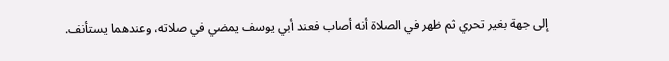إلى جهة بغير تحري ثم ظهر في الصلاة أنه أصاب فعند أبي يوسف يمضي في صلاته، وعندهما يستأنف.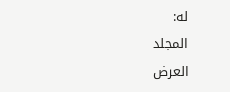له:
المجلد
العرض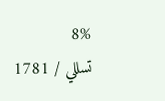8%
تسللي / 1781